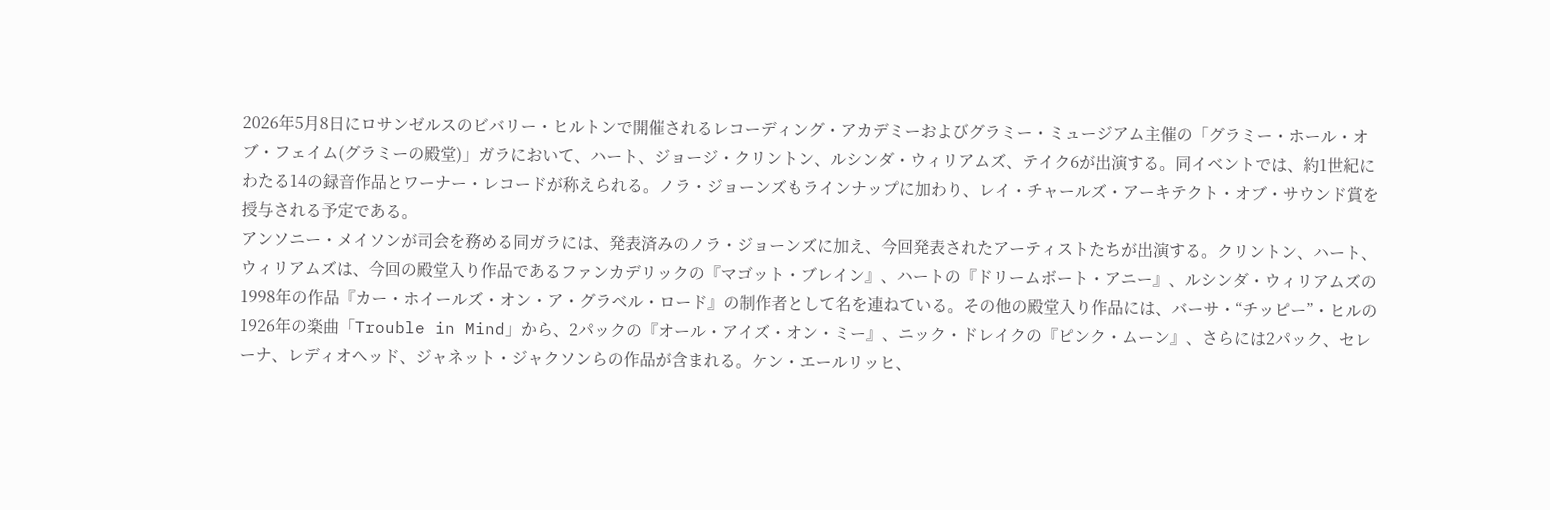2026年5月8日にロサンゼルスのビバリー・ヒルトンで開催されるレコーディング・アカデミーおよびグラミー・ミュージアム主催の「グラミー・ホール・オブ・フェイム(グラミーの殿堂)」ガラにおいて、ハート、ジョージ・クリントン、ルシンダ・ウィリアムズ、テイク6が出演する。同イベントでは、約1世紀にわたる14の録音作品とワーナー・レコードが称えられる。ノラ・ジョーンズもラインナップに加わり、レイ・チャールズ・アーキテクト・オブ・サウンド賞を授与される予定である。
アンソニー・メイソンが司会を務める同ガラには、発表済みのノラ・ジョーンズに加え、今回発表されたアーティストたちが出演する。クリントン、ハート、ウィリアムズは、今回の殿堂入り作品であるファンカデリックの『マゴット・ブレイン』、ハートの『ドリームボート・アニー』、ルシンダ・ウィリアムズの1998年の作品『カー・ホイールズ・オン・ア・グラベル・ロード』の制作者として名を連ねている。その他の殿堂入り作品には、バーサ・“チッピー”・ヒルの1926年の楽曲「Trouble in Mind」から、2パックの『オール・アイズ・オン・ミー』、ニック・ドレイクの『ピンク・ムーン』、さらには2パック、セレーナ、レディオヘッド、ジャネット・ジャクソンらの作品が含まれる。ケン・エールリッヒ、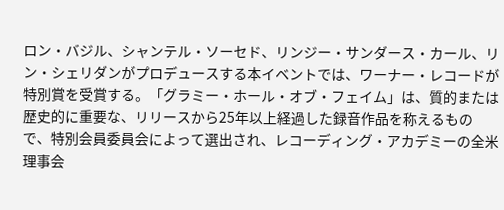ロン・バジル、シャンテル・ソーセド、リンジー・サンダース・カール、リン・シェリダンがプロデュースする本イベントでは、ワーナー・レコードが特別賞を受賞する。「グラミー・ホール・オブ・フェイム」は、質的または歴史的に重要な、リリースから25年以上経過した録音作品を称えるもので、特別会員委員会によって選出され、レコーディング・アカデミーの全米理事会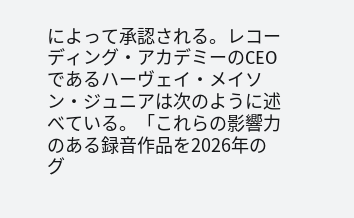によって承認される。レコーディング・アカデミーのCEOであるハーヴェイ・メイソン・ジュニアは次のように述べている。「これらの影響力のある録音作品を2026年のグ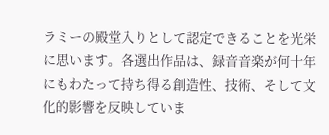ラミーの殿堂入りとして認定できることを光栄に思います。各選出作品は、録音音楽が何十年にもわたって持ち得る創造性、技術、そして文化的影響を反映していま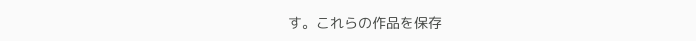す。これらの作品を保存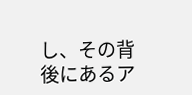し、その背後にあるア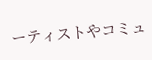ーティストやコミュ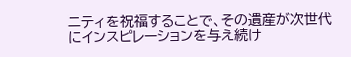ニティを祝福することで、その遺産が次世代にインスピレーションを与え続け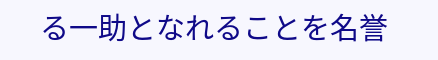る一助となれることを名誉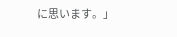に思います。」